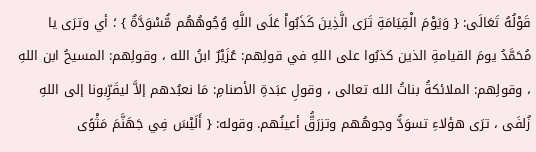قَوْلُهُ تَعَالَى: { وَيَوْمَ الْقِيَامَةِ تَرَى الَّذِينَ كَذَبُواْ عَلَى اللَّهِ وُجُوهُهُم مُّسْوَدَّةٌ } ؛ أي وترَى يا مُحَمَّدُ يومَ القيامةِ الذين كذبُوا على اللهِ في قولِهم: عُزَيْرٌ ابنُ الله ، وقولِهم: المسيحُ ابن اللهِ ، وقولِهم: الملائكةُ بناتُ الله تعالى ، وقولِ عبَدةِ الأصنامِ: مَا نعبُدهم إلاَّ ليقَرِّبونا إلى اللهِ زُلفَى ، ترَى هؤلاءِ تسوَدُّ وجوهُهم وتزرَقُّ أعينُهم. وقوله: { أَلَيْسَ فِي جَهَنَّمَ مَثْوًى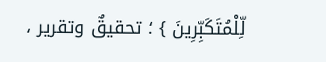لِّلْمُتَكَبِّرِينَ } ؛ تحقيقٌ وتقرير ،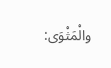والْمَثْوَى: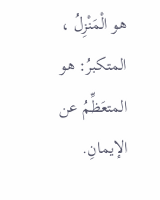هو الْمَنْزِلُ ، المتكبرُ: هو المتعَظِّمُ عن الإيمانِ.